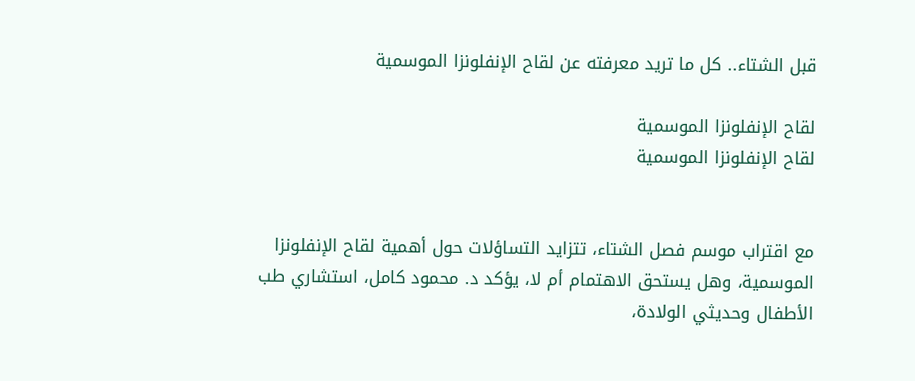قبل الشتاء.. كل ما تريد معرفته عن لقاح الإنفلونزا الموسمية

لقاح الإنفلونزا الموسمية
لقاح الإنفلونزا الموسمية


مع اقتراب موسم فصل الشتاء، تتزايد التساؤلات حول أهمية لقاح الإنفلونزا الموسمية، وهل يستحق الاهتمام أم لا، يؤكد د. محمود كامل، استشاري طب الأطفال وحديثي الولادة،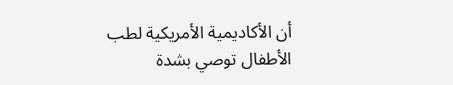أن الأكاديمية الأمريكية لطب الأطفال توصي بشدة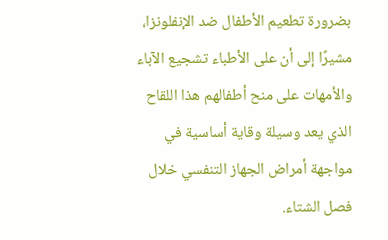بضرورة تطعيم الأطفال ضد الإنفلونزا، مشيرًا إلى أن على الأطباء تشجيع الآباء والأمهات على منح أطفالهم هذا اللقاح الذي يعد وسيلة وقاية أساسية في مواجهة أمراض الجهاز التنفسي خلال فصل الشتاء.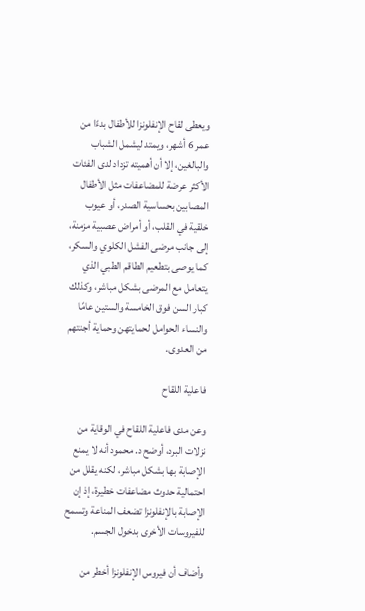ويعطى لقاح الإنفلونزا للأطفال بدءًا من عمر 6 أشهر، ويمتد ليشمل الشباب والبالغين، إلا أن أهميته تزداد لدى الفئات الأكثر عرضة للمضاعفات مثل الأطفال المصابين بحساسية الصدر، أو عيوب خلقية في القلب، أو أمراض عصبية مزمنة، إلى جانب مرضى الفشل الكلوي والسكر، كما يوصى بتطعيم الطاقم الطبي الذي يتعامل مع المرضى بشكل مباشر، وكذلك كبار السن فوق الخامسة والستين عامًا والنساء الحوامل لحمايتهن وحماية أجنتهم من العدوى.

فاعلية اللقاح

وعن مدى فاعلية اللقاح في الوقاية من نزلات البرد، أوضح د. محمود أنه لا يمنع الإصابة بها بشكل مباشر، لكنه يقلل من احتمالية حدوث مضاعفات خطيرة، إذ إن الإصابة بالإنفلونزا تضعف المناعة وتسمح للفيروسات الأخرى بدخول الجسم.

وأضاف أن فيروس الإنفلونزا أخطر من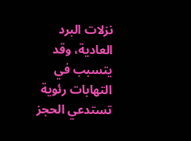نزلات البرد العادية، وقد يتسبب في التهابات رئوية تستدعي الحجز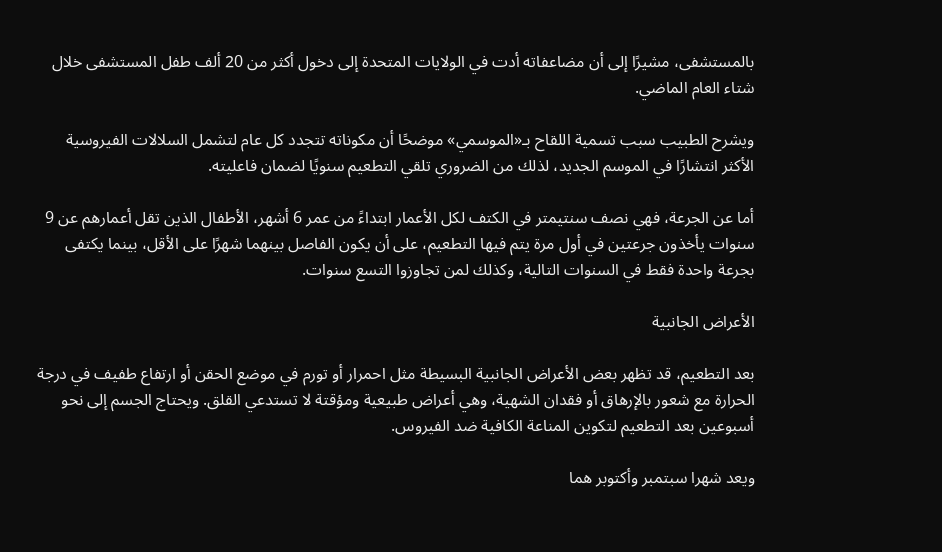بالمستشفى، مشيرًا إلى أن مضاعفاته أدت في الولايات المتحدة إلى دخول أكثر من 20 ألف طفل المستشفى خلال شتاء العام الماضي.

ويشرح الطبيب سبب تسمية اللقاح بـ«الموسمي» موضحًا أن مكوناته تتجدد كل عام لتشمل السلالات الفيروسية الأكثر انتشارًا في الموسم الجديد، لذلك من الضروري تلقي التطعيم سنويًا لضمان فاعليته.

أما عن الجرعة، فهي نصف سنتيمتر في الكتف لكل الأعمار ابتداءً من عمر 6 أشهر، الأطفال الذين تقل أعمارهم عن 9 سنوات يأخذون جرعتين في أول مرة يتم فيها التطعيم، على أن يكون الفاصل بينهما شهرًا على الأقل، بينما يكتفى بجرعة واحدة فقط في السنوات التالية، وكذلك لمن تجاوزوا التسع سنوات.

الأعراض الجانبية

بعد التطعيم، قد تظهر بعض الأعراض الجانبية البسيطة مثل احمرار أو تورم في موضع الحقن أو ارتفاع طفيف في درجة الحرارة مع شعور بالإرهاق أو فقدان الشهية، وهي أعراض طبيعية ومؤقتة لا تستدعي القلق. ويحتاج الجسم إلى نحو أسبوعين بعد التطعيم لتكوين المناعة الكافية ضد الفيروس.

ويعد شهرا سبتمبر وأكتوبر هما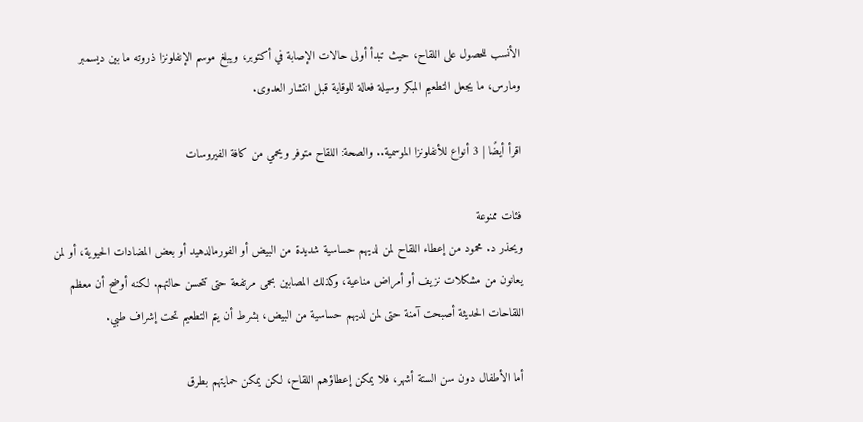الأنسب للحصول على اللقاح، حيث تبدأ أولى حالات الإصابة في أكتوبر، ويبلغ موسم الإنفلونزا ذروته ما بين ديسمبر ومارس، ما يجعل التطعيم المبكر وسيلة فعالة للوقاية قبل انتشار العدوى.

اقرأ أيضًا | 3 أنواع للأنفلونزا الموسمية.. والصحة: اللقاح متوفر ويحمي من كافة الفيروسات

فئات ممنوعة
ويحذر د. محمود من إعطاء اللقاح لمن لديهم حساسية شديدة من البيض أو الفورمالدهيد أو بعض المضادات الحيوية، أو لمن يعانون من مشكلات نزيف أو أمراض مناعية، وكذلك المصابين بحمى مرتفعة حتى تتحسن حالتهم. لكنه أوضح أن معظم اللقاحات الحديثة أصبحت آمنة حتى لمن لديهم حساسية من البيض، بشرط أن يتم التطعيم تحت إشراف طبي.

أما الأطفال دون سن الستة أشهر، فلا يمكن إعطاؤهم اللقاح، لكن يمكن حمايتهم بطرق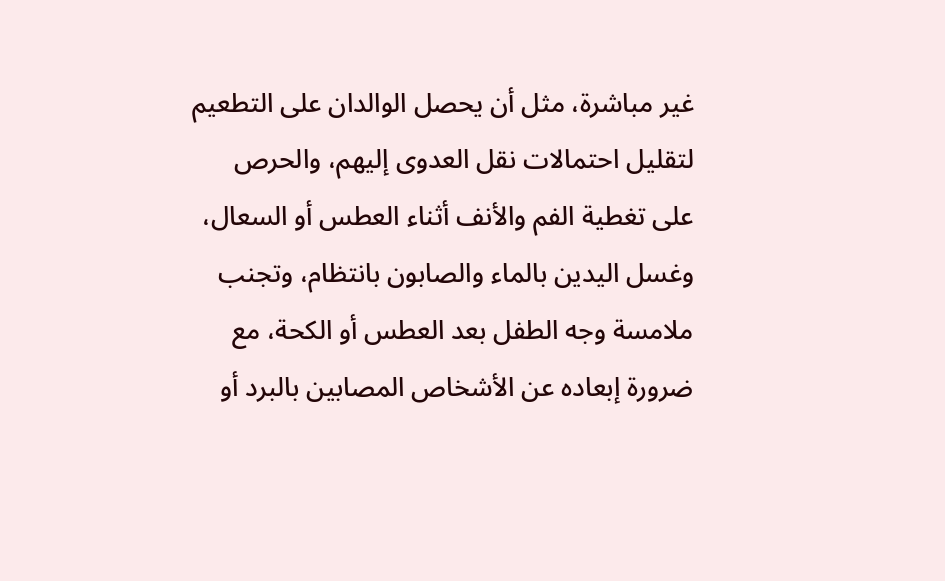غير مباشرة، مثل أن يحصل الوالدان على التطعيم لتقليل احتمالات نقل العدوى إليهم، والحرص على تغطية الفم والأنف أثناء العطس أو السعال، وغسل اليدين بالماء والصابون بانتظام، وتجنب ملامسة وجه الطفل بعد العطس أو الكحة، مع ضرورة إبعاده عن الأشخاص المصابين بالبرد أو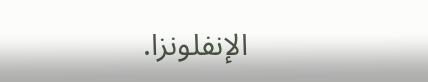الإنفلونزا.